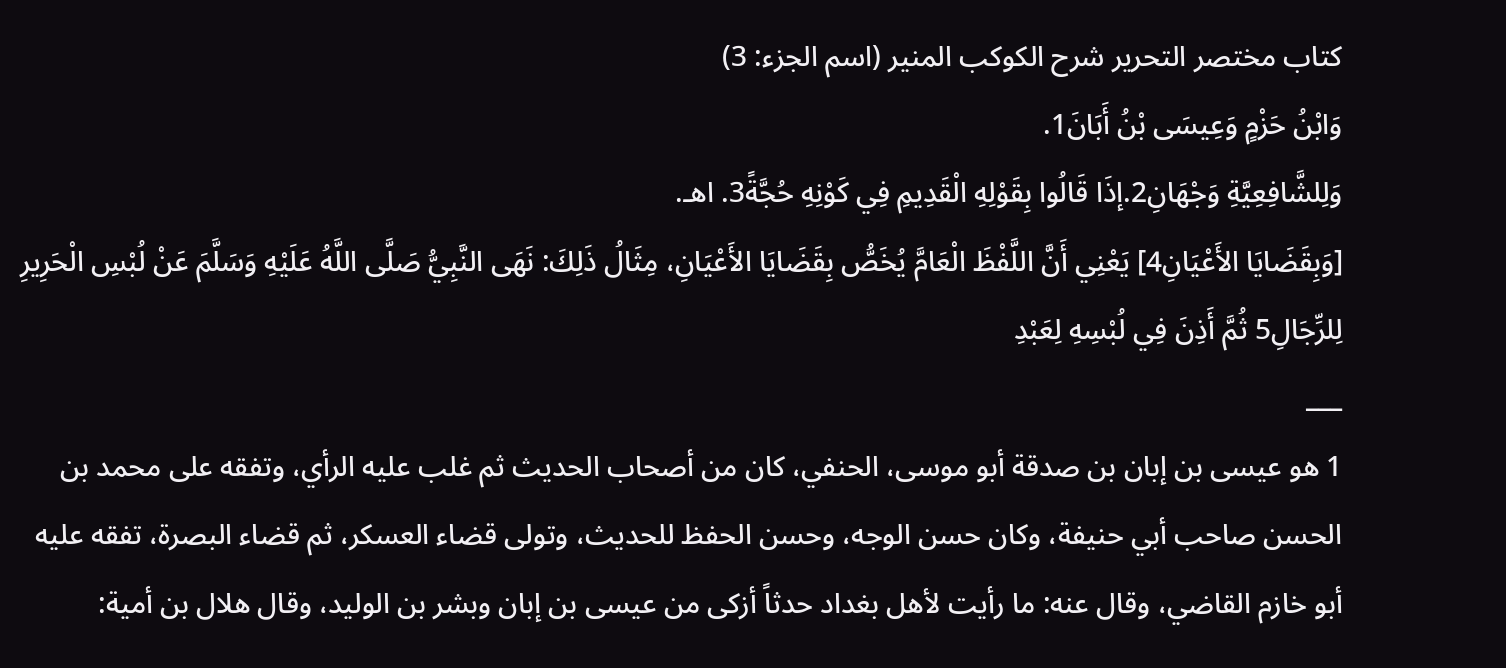كتاب مختصر التحرير شرح الكوكب المنير (اسم الجزء: 3)
وَابْنُ حَزْمٍ وَعِيسَى بْنُ أَبَانَ1.
وَلِلشَّافِعِيَّةِ وَجْهَانِ2.إذَا قَالُوا بِقَوْلِهِ الْقَدِيمِ فِي كَوْنِهِ حُجَّةً3. اهـ.
[وَبِقَضَايَا الأَعْيَانِ4] يَعْنِي أَنَّ اللَّفْظَ الْعَامَّ يُخَصُّ بِقَضَايَا الأَعْيَانِ، مِثَالُ ذَلِكَ: نَهَى النَّبِيُّ صَلَّى اللَّهُ عَلَيْهِ وَسَلَّمَ عَنْ لُبْسِ الْحَرِيرِ لِلرِّجَالِ5 ثُمَّ أَذِنَ فِي لُبْسِهِ لِعَبْدِ
___
1 هو عيسى بن إبان بن صدقة أبو موسى، الحنفي، كان من أصحاب الحديث ثم غلب عليه الرأي، وتفقه على محمد بن الحسن صاحب أبي حنيفة، وكان حسن الوجه، وحسن الحفظ للحديث، وتولى قضاء العسكر، ثم قضاء البصرة، تفقه عليه أبو خازم القاضي، وقال عنه: ما رأيت لأهل بغداد حدثاً أزكى من عيسى بن إبان وبشر بن الوليد، وقال هلال بن أمية: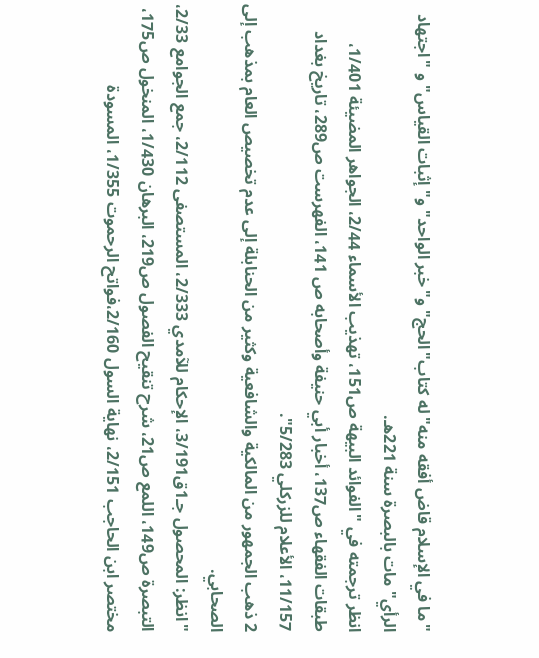"ما في الإسلام قاض أفقه منه" له كتاب"الحج" و"خبر الواحد" و"إثبات القياس" و "اجتهاد الرأي" مات بالبصرة سنة 221هـ.
انظر ترجمته في "الفوائد البيهة ص151، تهذيب الأسماء 2/44، الجواهر المضيئة 1/401، طبقات الفقهاء ص137، أخبار أبي حنيفة وأصحابه ص 141، الفهرست ص289، تاريخ بغداد 11/157، الأعلام للزركلي 5/283".
2 ذهب الجمهور من المالكية والشافعية وكثير من الحنابلة إلى عدم تخصيص العام بمذهب إلى الصحابي.
"انظر: المحصول جـ1ق3/191، الإحكام للآمدي 2/333، المستصفى 2/112، جمع الجوامع 2/33، التبصرة ص149، اللمع ص21، شرح تنقيح الفصول ص219، البرهان 1/430، المنخول ص175، مختصر ابن الحاجب 2/151، نهاية السول 2/160،فواتح الرحموت 1/355، المسودة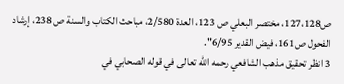ص127،128، مختصر البعلي ص 123، العدة 2/580، مباحث الكتاب والسنة ص 238، إرشاد الفحول ص161، فيض القدير 6/95".
3 انظر تحقيق مذهب الشافعي رحمه الله تعالى في قوله الصحابي في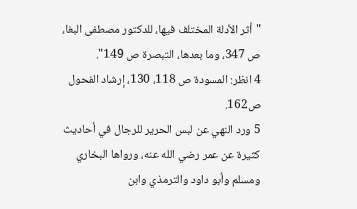"أثر الأدلة المختلف فيها، للدكتور مصطفى البغا، ص 347، وما بعدها، التبصرة ص 149".
4 انظر: المسودة ص 118، 130، إرشاد الفحول ص162.
5 ورد النهي عن لبس الحرير للرجال في أحاديث كثيرة عن عمر رضي الله عنه، ورواها البخاري ومسلم وأبو داود والترمذي وابن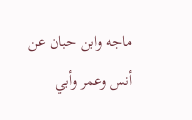ماجه وابن حبان عن أنس وعمر وأبي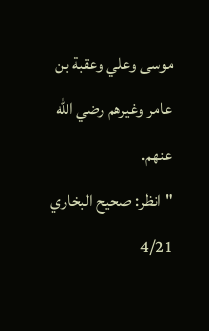موسى وعلي وعقبة بن عامر وغيرهم رضي الله عنهم.
"انظر: صحيح البخاري 4/21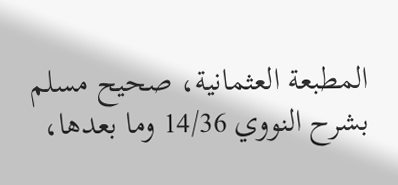المطبعة العثمانية، صحيح مسلم بشرح النووي 14/36 وما بعدها،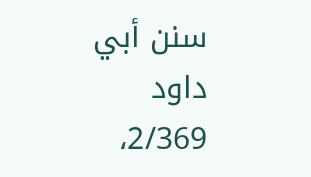سنن أبي داود 2/369،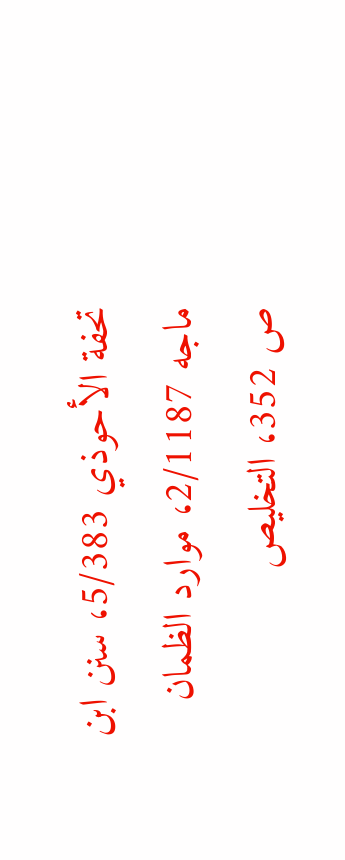تحفة الأحوذي 5/383، سنن ابن ماجه 2/1187، موارد الظمان ص 352، التخليص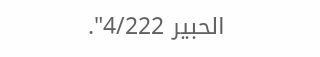الحبير 4/222".